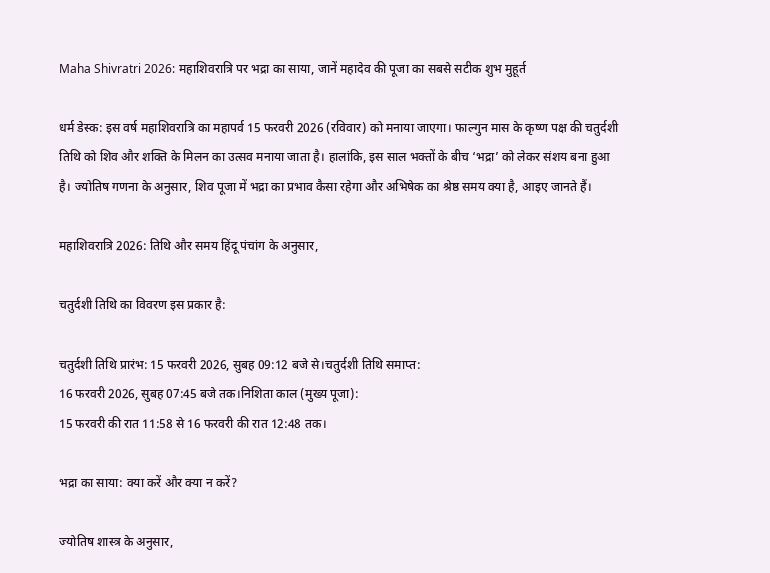Maha Shivratri 2026: महाशिवरात्रि पर भद्रा का साया, जानें महादेव की पूजा का सबसे सटीक शुभ मुहूर्त

धर्म डेस्क: इस वर्ष महाशिवरात्रि का महापर्व 15 फरवरी 2026 (रविवार) को मनाया जाएगा। फाल्गुन मास के कृष्ण पक्ष की चतुर्दशी तिथि को शिव और शक्ति के मिलन का उत्सव मनाया जाता है। हालांकि, इस साल भक्तों के बीच ‘भद्रा’ को लेकर संशय बना हुआ है। ज्योतिष गणना के अनुसार, शिव पूजा में भद्रा का प्रभाव कैसा रहेगा और अभिषेक का श्रेष्ठ समय क्या है, आइए जानते हैं।

महाशिवरात्रि 2026: तिथि और समय हिंदू पंचांग के अनुसार,

चतुर्दशी तिथि का विवरण इस प्रकार है:

चतुर्दशी तिथि प्रारंभ: 15 फरवरी 2026, सुबह 09:12 बजे से।चतुर्दशी तिथि समाप्त:
16 फरवरी 2026, सुबह 07:45 बजे तक।निशिता काल (मुख्य पूजा):
15 फरवरी की रात 11:58 से 16 फरवरी की रात 12:48 तक।

भद्रा का साया: क्या करें और क्या न करें?

ज्योतिष शास्त्र के अनुसार,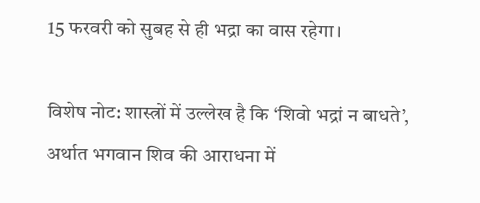15 फरवरी को सुबह से ही भद्रा का वास रहेगा।

विशेष नोट: शास्त्रों में उल्लेख है कि ‘शिवो भद्रां न बाधते’, अर्थात भगवान शिव की आराधना में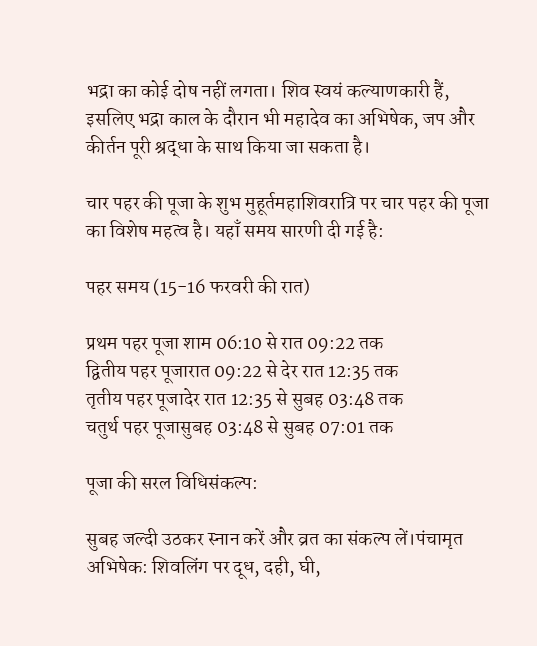भद्रा का कोई दोष नहीं लगता। शिव स्वयं कल्याणकारी हैं, इसलिए भद्रा काल के दौरान भी महादेव का अभिषेक, जप और कीर्तन पूरी श्रद्धा के साथ किया जा सकता है।

चार पहर की पूजा के शुभ मुहूर्तमहाशिवरात्रि पर चार पहर की पूजा का विशेष महत्व है। यहाँ समय सारणी दी गई है:

पहर समय (15-16 फरवरी की रात)

प्रथम पहर पूजा शाम 06:10 से रात 09:22 तक
द्वितीय पहर पूजारात 09:22 से देर रात 12:35 तक
तृतीय पहर पूजादेर रात 12:35 से सुबह 03:48 तक
चतुर्थ पहर पूजासुबह 03:48 से सुबह 07:01 तक

पूजा की सरल विधिसंकल्प:

सुबह जल्दी उठकर स्नान करें और व्रत का संकल्प लें।पंचामृत अभिषेक: शिवलिंग पर दूध, दही, घी,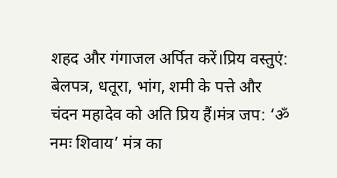शहद और गंगाजल अर्पित करें।प्रिय वस्तुएं: बेलपत्र, धतूरा, भांग, शमी के पत्ते और चंदन महादेव को अति प्रिय हैं।मंत्र जप: ‘ॐ नमः शिवाय’ मंत्र का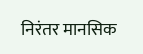निरंतर मानसिक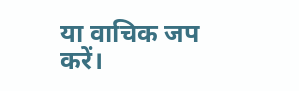या वाचिक जप करें।